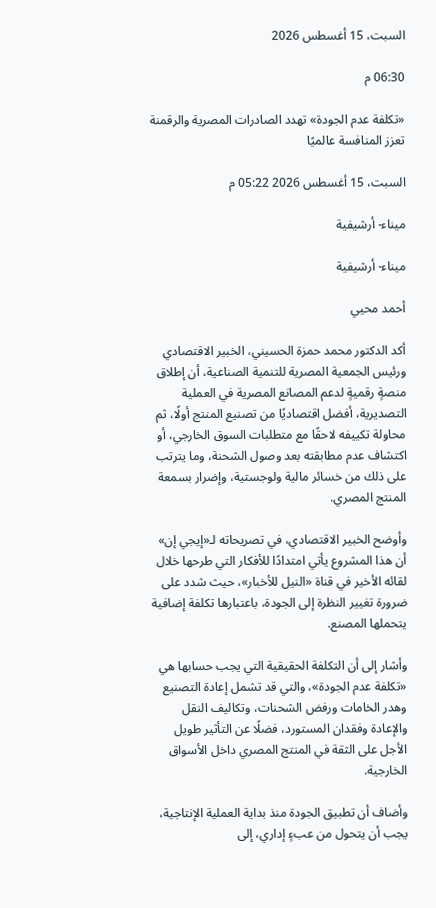السبت، 15 أغسطس 2026

06:30 م

«تكلفة عدم الجودة» تهدد الصادرات المصرية والرقمنة تعزز المنافسة عالميًا

السبت، 15 أغسطس 2026 05:22 م

ميناء- أرشيفية

ميناء- أرشيفية

أحمد محيي

أكد الدكتور محمد حمزة الحسيني، الخبير الاقتصادي ورئيس الجمعية المصرية للتنمية الصناعية، أن إطلاق منصةٍ رقميةٍ لدعم المصانع المصرية في العملية التصديرية، أفضل اقتصاديًا من تصنيع المنتج أولًا، ثم محاولة تكييفه لاحقًا مع متطلبات السوق الخارجي، أو اكتشاف عدم مطابقته بعد وصول الشحنة، وما يترتب على ذلك من خسائر مالية ولوجستية، وإضرار بسمعة المنتج المصري.

وأوضح الخبير الاقتصادي، في تصريحاته لـ«إيجي إن» أن هذا المشروع يأتي امتدادًا للأفكار التي طرحها خلال لقائه الأخير في قناة «النيل للأخبار»، حيث شدد على ضرورة تغيير النظرة إلى الجودة، باعتبارها تكلفة إضافية يتحملها المصنع.

وأشار إلى أن التكلفة الحقيقية التي يجب حسابها هي «تكلفة عدم الجودة»، والتي قد تشمل إعادة التصنيع وهدر الخامات ورفض الشحنات، وتكاليف النقل والإعادة وفقدان المستورد، فضلًا عن التأثير طويل الأجل على الثقة في المنتج المصري داخل الأسواق الخارجية.

وأضاف أن تطبيق الجودة منذ بداية العملية الإنتاجية، يجب أن يتحول من عبءٍ إداري، إلى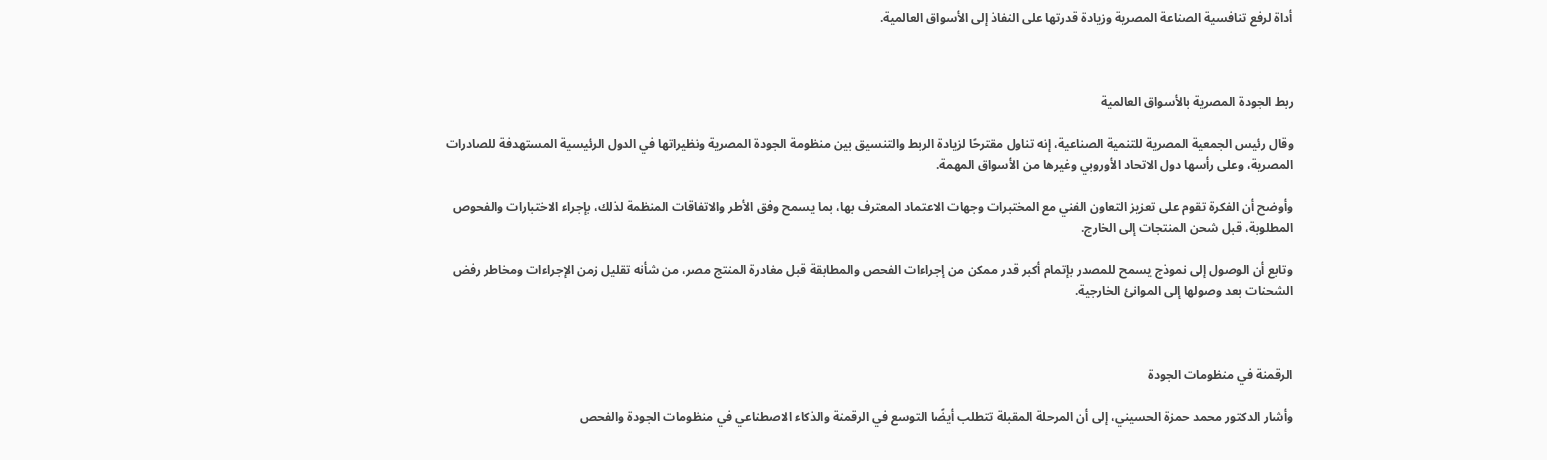أداة لرفع تنافسية الصناعة المصرية وزيادة قدرتها على النفاذ إلى الأسواق العالمية.



ربط الجودة المصرية بالأسواق العالمية

وقال رئيس الجمعية المصرية للتنمية الصناعية، إنه تناول مقترحًا لزيادة الربط والتنسيق بين منظومة الجودة المصرية ونظيراتها في الدول الرئيسية المستهدفة للصادرات المصرية، وعلى رأسها دول الاتحاد الأوروبي وغيرها من الأسواق المهمة.

وأوضح أن الفكرة تقوم على تعزيز التعاون الفني مع المختبرات وجهات الاعتماد المعترف بها، بما يسمح وفق الأطر والاتفاقات المنظمة لذلك، بإجراء الاختبارات والفحوص المطلوبة، قبل شحن المنتجات إلى الخارج.

وتابع أن الوصول إلى نموذج يسمح للمصدر بإتمام أكبر قدر ممكن من إجراءات الفحص والمطابقة قبل مغادرة المنتج مصر، من شأنه تقليل زمن الإجراءات ومخاطر رفض الشحنات بعد وصولها إلى الموانئ الخارجية.



الرقمنة في منظومات الجودة

وأشار الدكتور محمد حمزة الحسيني، إلى أن المرحلة المقبلة تتطلب أيضًا التوسع في الرقمنة والذكاء الاصطناعي في منظومات الجودة والفحص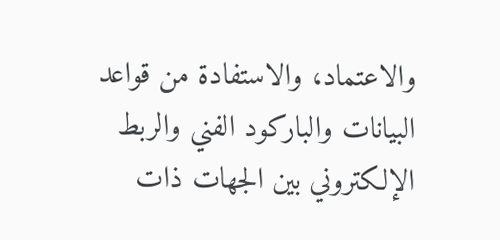والاعتماد، والاستفادة من قواعد البيانات والباركود الفني والربط الإلكتروني بين الجهات ذات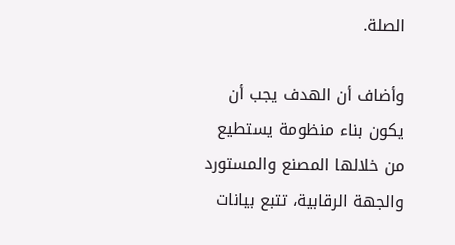الصلة.

وأضاف أن الهدف يجب أن يكون بناء منظومة يستطيع من خلالها المصنع والمستورد والجهة الرقابية، تتبع بيانات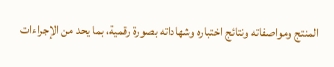المنتج ومواصفاته ونتائج اختباره وشهاداته بصورة رقمية، بما يحد من الإجراءات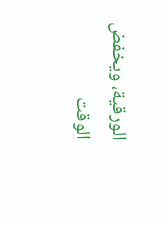الورقية، ويخفض الوقت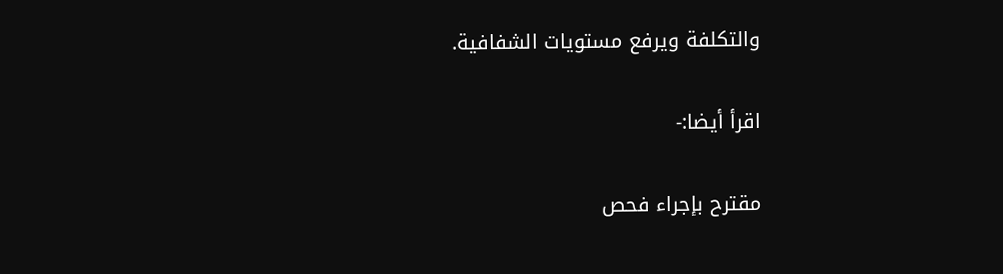والتكلفة ويرفع مستويات الشفافية.

اقرأ أيضا:-

مقترح بإجراء فحص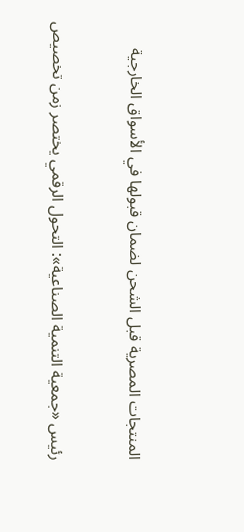المنتجات المصرية قبل الشحن لضمان قبولها في الأسواق الخارجية

رئيس «جمعية التنمية الصناعية»: التحول الرقمي يختصر زمن تخصيص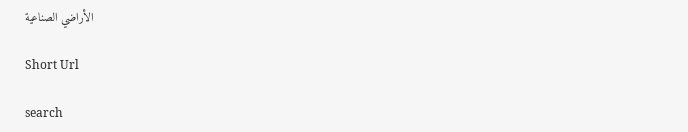الأراضي الصناعية

Short Url

search